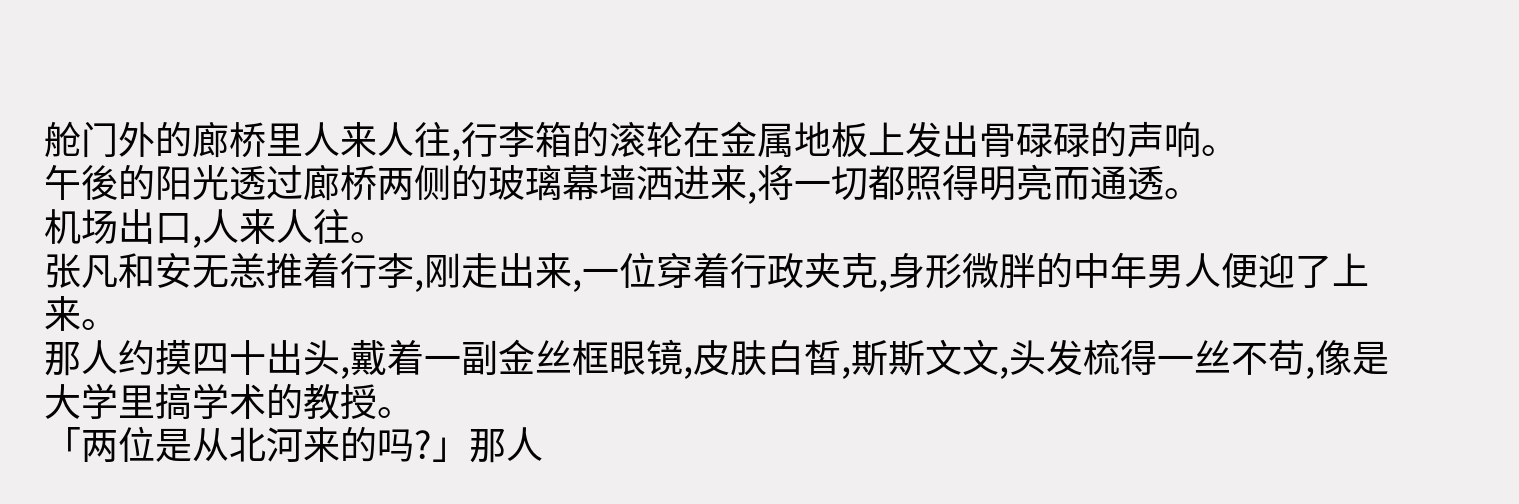舱门外的廊桥里人来人往,行李箱的滚轮在金属地板上发出骨碌碌的声响。
午後的阳光透过廊桥两侧的玻璃幕墙洒进来,将一切都照得明亮而通透。
机场出口,人来人往。
张凡和安无恙推着行李,刚走出来,一位穿着行政夹克,身形微胖的中年男人便迎了上来。
那人约摸四十出头,戴着一副金丝框眼镜,皮肤白皙,斯斯文文,头发梳得一丝不苟,像是大学里搞学术的教授。
「两位是从北河来的吗?」那人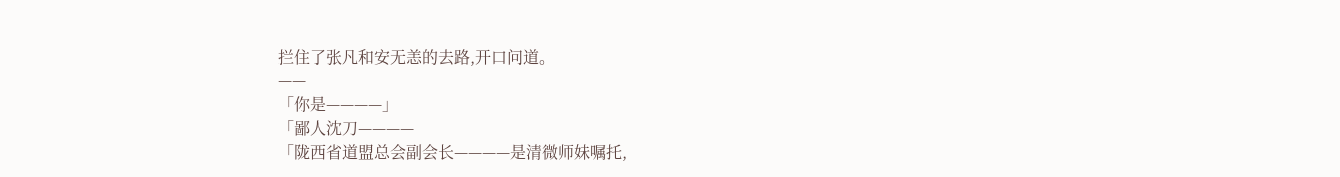拦住了张凡和安无恙的去路,开口问道。
——
「你是————」
「鄙人沈刀————
「陇西省道盟总会副会长————是清微师妹嘱托,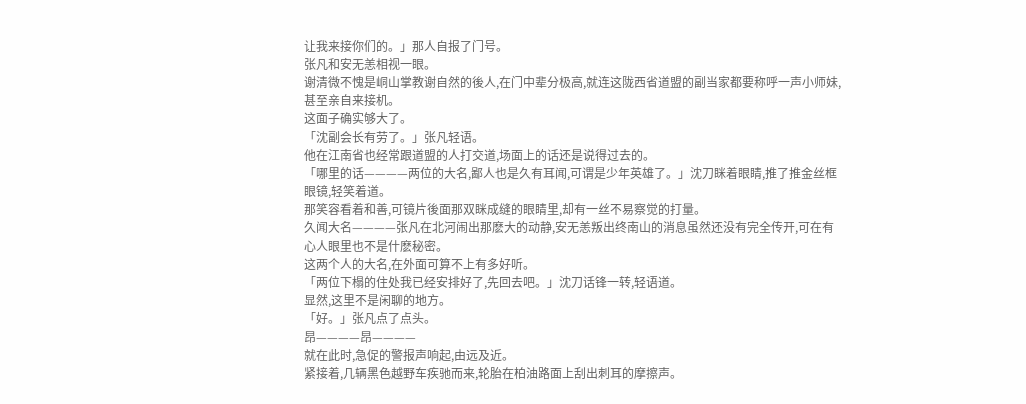让我来接你们的。」那人自报了门号。
张凡和安无恙相视一眼。
谢清微不愧是峒山掌教谢自然的後人,在门中辈分极高,就连这陇西省道盟的副当家都要称呼一声小师妹,甚至亲自来接机。
这面子确实够大了。
「沈副会长有劳了。」张凡轻语。
他在江南省也经常跟道盟的人打交道,场面上的话还是说得过去的。
「哪里的话————两位的大名,鄙人也是久有耳闻,可谓是少年英雄了。」沈刀眯着眼睛,推了推金丝框眼镜,轻笑着道。
那笑容看着和善,可镜片後面那双眯成缝的眼睛里,却有一丝不易察觉的打量。
久闻大名————张凡在北河闹出那麽大的动静,安无恙叛出终南山的消息虽然还没有完全传开,可在有心人眼里也不是什麽秘密。
这两个人的大名,在外面可算不上有多好听。
「两位下榻的住处我已经安排好了,先回去吧。」沈刀话锋一转,轻语道。
显然,这里不是闲聊的地方。
「好。」张凡点了点头。
昂————昂————
就在此时,急促的警报声响起,由远及近。
紧接着,几辆黑色越野车疾驰而来,轮胎在柏油路面上刮出刺耳的摩擦声。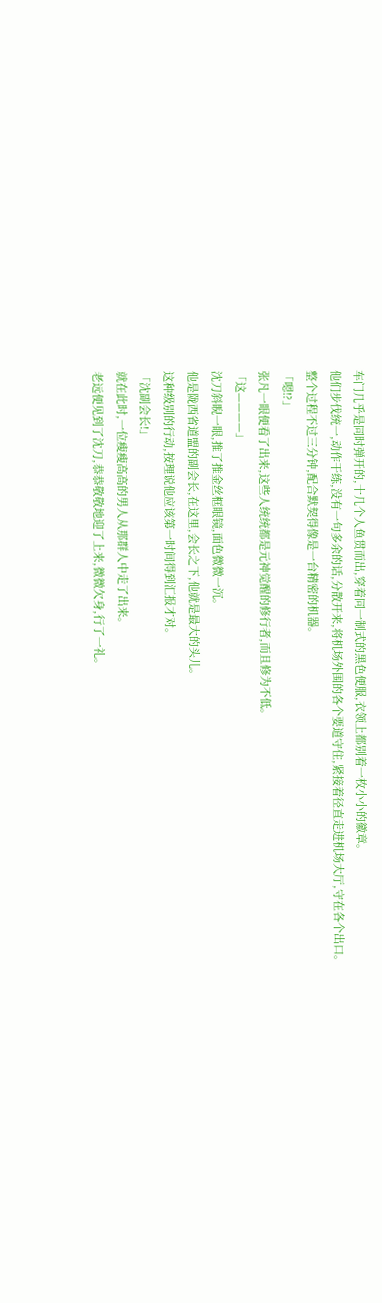车门几乎是同时弹开的,十几个人鱼贯而出,穿着同一制式的黑色便服,衣领上都别着一枚小小的徽章。
他们步伐统一,动作干练,没有一句多余的话,分散开来,将机场外围的各个要道守住,紧接着径直走进机场大厅,守在各个出口。
整个过程不过三分钟,配合默契得像是一台精密的机器。
「嗯!?」
张凡一眼便看了出来,这些人统统都是元神觉醒的修行者,而且修为不低。
「这————」
沈刀斜睨一眼,推了推金丝框眼镜,面色微微一沉。
他是陇西省道盟的副会长,在这里,会长之下,他就是最大的头儿。
这种级别的行动,按理说他应该第一时间得到汇报才对。
「沈副会长!」
就在此时,一位瘦瘦高高的男人从那群人中走了出来。
老远便见到了沈刀,恭恭敬敬地迎了上来,微微欠身,行了一礼。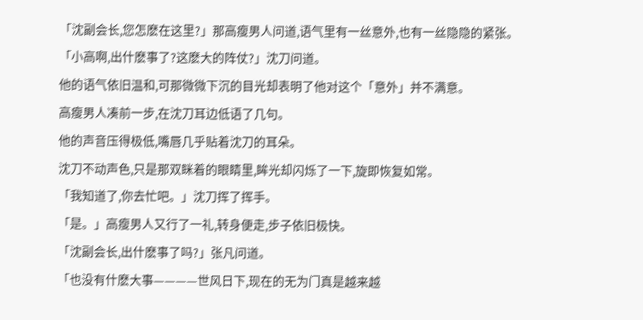「沈副会长,您怎麽在这里?」那高瘦男人问道,语气里有一丝意外,也有一丝隐隐的紧张。
「小高啊,出什麽事了?这麽大的阵仗?」沈刀问道。
他的语气依旧温和,可那微微下沉的目光却表明了他对这个「意外」并不满意。
高瘦男人凑前一步,在沈刀耳边低语了几句。
他的声音压得极低,嘴唇几乎贴着沈刀的耳朵。
沈刀不动声色,只是那双眯着的眼睛里,眸光却闪烁了一下,旋即恢复如常。
「我知道了,你去忙吧。」沈刀挥了挥手。
「是。」高瘦男人又行了一礼,转身便走,步子依旧极快。
「沈副会长,出什麽事了吗?」张凡问道。
「也没有什麽大事————世风日下,现在的无为门真是越来越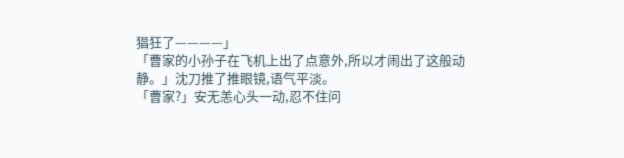猖狂了————」
「曹家的小孙子在飞机上出了点意外,所以才闹出了这般动静。」沈刀推了推眼镜,语气平淡。
「曹家?」安无恙心头一动,忍不住问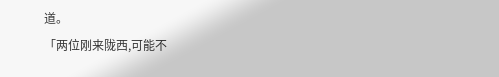道。
「两位刚来陇西,可能不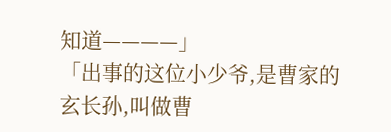知道————」
「出事的这位小少爷,是曹家的玄长孙,叫做曹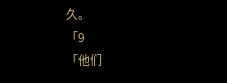久。
「9
「他们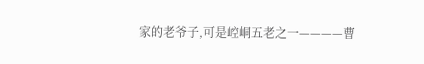家的老爷子,可是崆峒五老之一————曹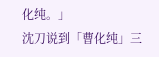化纯。」
沈刀说到「曹化纯」三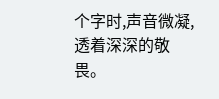个字时,声音微凝,透着深深的敬畏。